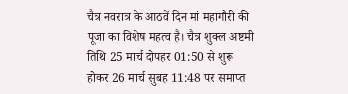चैत्र नवरात्र के आठवें दिन मां महागौरी की पूजा का विशेष महत्व है। चैत्र शुक्ल अष्टमी तिथि 25 मार्च दोपहर 01:50 से शुरू होकर 26 मार्च सुबह 11:48 पर समाप्त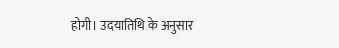होगी। उदयातिथि के अनुसार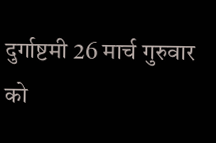दुर्गाष्टमी 26 मार्च गुरुवार को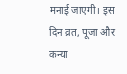मनाई जाएगी। इस दिन व्रत, पूजा और कन्या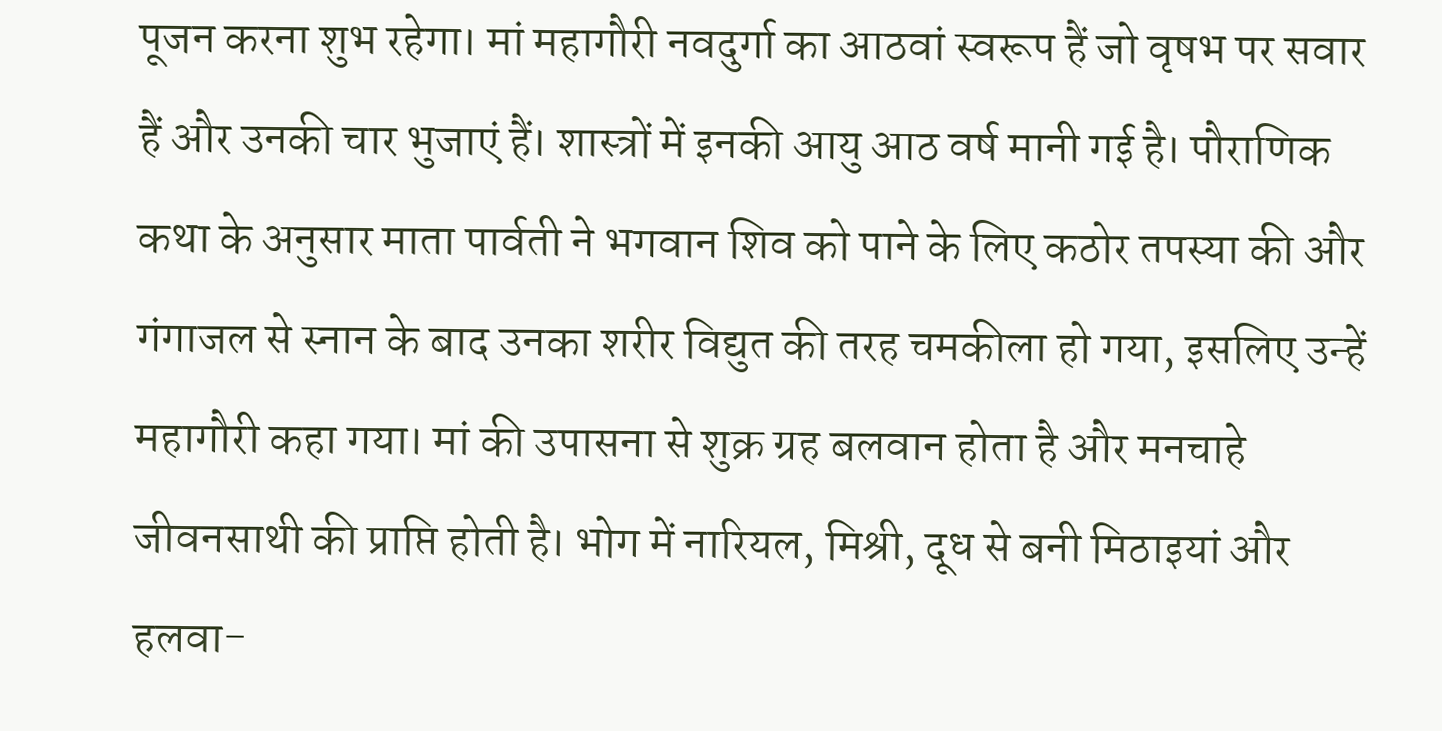पूजन करना शुभ रहेगा। मां महागौरी नवदुर्गा का आठवां स्वरूप हैं जो वृषभ पर सवार हैं और उनकी चार भुजाएं हैं। शास्त्रों में इनकी आयु आठ वर्ष मानी गई है। पौराणिक कथा के अनुसार माता पार्वती ने भगवान शिव को पाने के लिए कठोर तपस्या की और गंगाजल से स्नान के बाद उनका शरीर विद्युत की तरह चमकीला हो गया, इसलिए उन्हें महागौरी कहा गया। मां की उपासना से शुक्र ग्रह बलवान होता है और मनचाहे जीवनसाथी की प्राप्ति होती है। भोग में नारियल, मिश्री, दूध से बनी मिठाइयां और हलवा-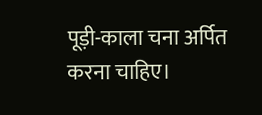पूड़ी-काला चना अर्पित करना चाहिए।